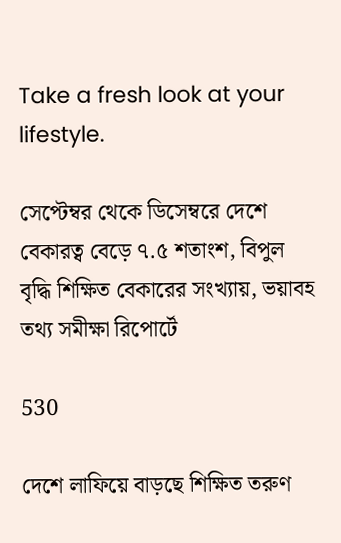Take a fresh look at your lifestyle.

সেপ্টেম্বর থেকে ডিসেম্বরে দেশে বেকারত্ব বেড়ে ৭.৫ শতাংশ, বিপুল বৃদ্ধি শিক্ষিত বেকারের সংখ্যায়, ভয়াবহ তথ্য সমীক্ষা রিপোর্টে

530

দেশে লাফিয়ে বাড়ছে শিক্ষিত তরুণ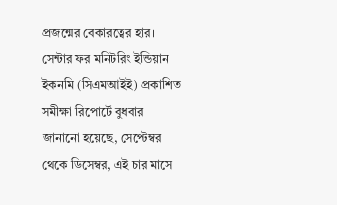প্রজন্মের বেকারত্বের হার। সেন্টার ফর মনিটরিং ইন্ডিয়ান ইকনমি (সিএমআইই) প্রকাশিত সমীক্ষা রিপোর্টে বুধবার জানানো হয়েছে, সেপ্টেম্বর থেকে ডিসেম্বর, এই চার মাসে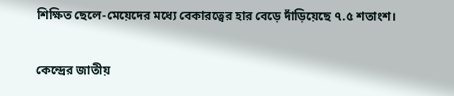শিক্ষিত ছেলে-মেয়েদের মধ্যে বেকারত্বের হার বেড়ে দাঁড়িয়েছে ৭.৫ শতাংশ।

কেন্দ্রের জাতীয়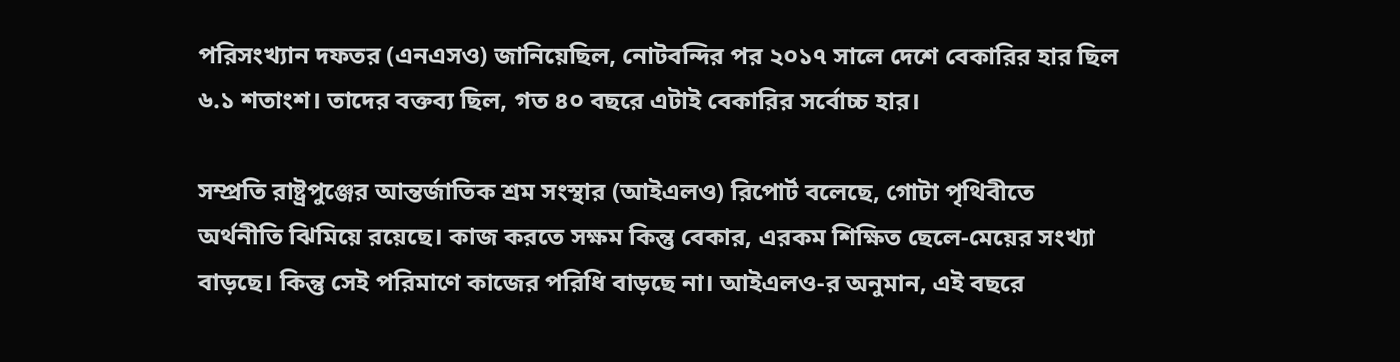পরিসংখ্যান দফতর (এনএসও) জানিয়েছিল, নোটবন্দির পর ২০১৭ সালে দেশে বেকারির হার ছিল ৬.১ শতাংশ। তাদের বক্তব্য ছিল, গত ৪০ বছরে এটাই বেকারির সর্বোচ্চ হার।

সম্প্রতি রাষ্ট্রপুঞ্জের আন্তর্জাতিক শ্রম সংস্থার (আইএলও) রিপোর্ট বলেছে, গোটা পৃথিবীতে অর্থনীতি ঝিমিয়ে রয়েছে। কাজ করতে সক্ষম কিন্তু বেকার, এরকম শিক্ষিত ছেলে-মেয়ের সংখ্যা বাড়ছে। কিন্তু সেই পরিমাণে কাজের পরিধি বাড়ছে না। আইএলও-র অনুমান, এই বছরে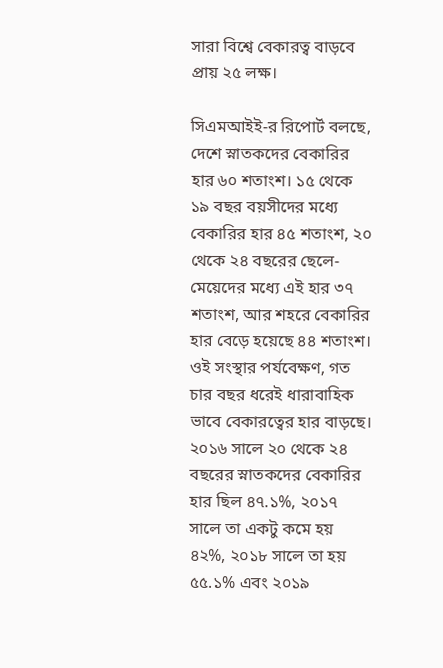সারা বিশ্বে বেকারত্ব বাড়বে প্রায় ২৫ লক্ষ।

সিএমআইই-র রিপোর্ট বলছে, দেশে স্নাতকদের বেকারির হার ৬০ শতাংশ। ১৫ থেকে ১৯ বছর বয়সীদের মধ্যে বেকারির হার ৪৫ শতাংশ, ২০ থেকে ২৪ বছরের ছেলে-মেয়েদের মধ্যে এই হার ৩৭ শতাংশ, আর শহরে বেকারির হার বেড়ে হয়েছে ৪৪ শতাংশ। ওই সংস্থার পর্যবেক্ষণ, গত চার বছর ধরেই ধারাবাহিক ভাবে বেকারত্বের হার বাড়ছে। ২০১৬ সালে ২০ থেকে ২৪ বছরের স্নাতকদের বেকারির হার ছিল ৪৭.১%, ২০১৭ সালে তা একটু কমে হয় ৪২%, ২০১৮ সালে তা হয় ৫৫.১% এবং ২০১৯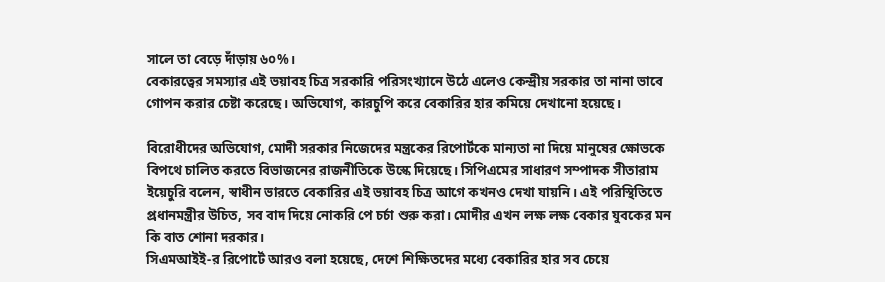সালে তা বেড়ে দাঁড়ায় ৬০%।
বেকারত্বের সমস্যার এই ভয়াবহ চিত্র সরকারি পরিসংখ্যানে উঠে এলেও কেন্দ্রীয় সরকার তা নানা ভাবে গোপন করার চেষ্টা করেছে। অভিযোগ, কারচুপি করে বেকারির হার কমিয়ে দেখানো হয়েছে।

বিরোধীদের অভিযোগ, মোদী সরকার নিজেদের মন্ত্রকের রিপোর্টকে মান্যতা না দিয়ে মানুষের ক্ষোভকে বিপথে চালিত করতে বিভাজনের রাজনীতিকে উস্কে দিয়েছে। সিপিএমের সাধারণ সম্পাদক সীতারাম ইয়েচুরি বলেন, স্বাধীন ভারতে বেকারির এই ভয়াবহ চিত্র আগে কখনও দেখা যায়নি। এই পরিস্থিতিতে প্রধানমন্ত্রীর উচিত, সব বাদ দিয়ে নোকরি পে চর্চা শুরু করা। মোদীর এখন লক্ষ লক্ষ বেকার যুবকের মন কি বাত শোনা দরকার।
সিএমআইই-র রিপোর্টে আরও বলা হয়েছে, দেশে শিক্ষিতদের মধ্যে বেকারির হার সব চেয়ে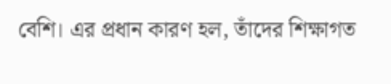বেশি। এর প্রধান কারণ হল, তাঁদের শিক্ষাগত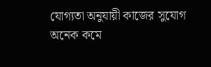যোগ্যতা অনুযায়ী কাজের সুযোগ অনেক কমে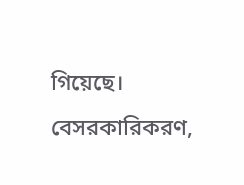গিয়েছে। বেসরকারিকরণ,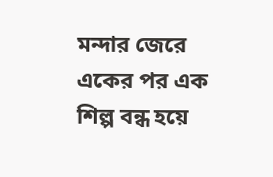মন্দার জেরে একের পর এক শিল্প বন্ধ হয়ে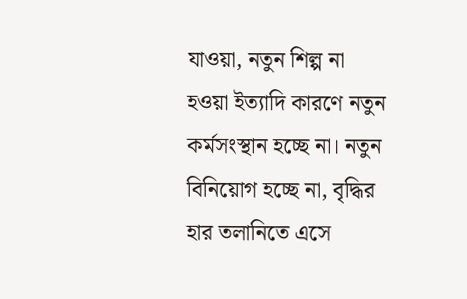যাওয়া, নতুন শিল্প না হওয়া ইত্যাদি কারণে নতুন কর্মসংস্থান হচ্ছে না। নতুন বিনিয়োগ হচ্ছে না, বৃদ্ধির হার তলানিতে এসে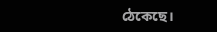ঠেকেছে।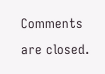Comments are closed.